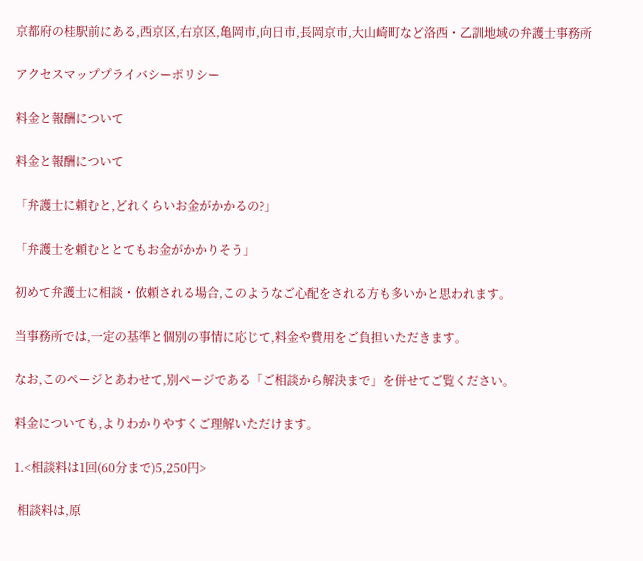京都府の桂駅前にある,西京区,右京区,亀岡市,向日市,長岡京市,大山崎町など洛西・乙訓地域の弁護士事務所

アクセスマッププライバシーポリシー

料金と報酬について

料金と報酬について

「弁護士に頼むと,どれくらいお金がかかるの?」

「弁護士を頼むととてもお金がかかりそう」

初めて弁護士に相談・依頼される場合,このようなご心配をされる方も多いかと思われます。

当事務所では,一定の基準と個別の事情に応じて,料金や費用をご負担いただきます。

なお,このページとあわせて,別ページである「ご相談から解決まで」を併せてご覧ください。

料金についても,よりわかりやすくご理解いただけます。

1.<相談料は1回(60分まで)5,250円>

 相談料は,原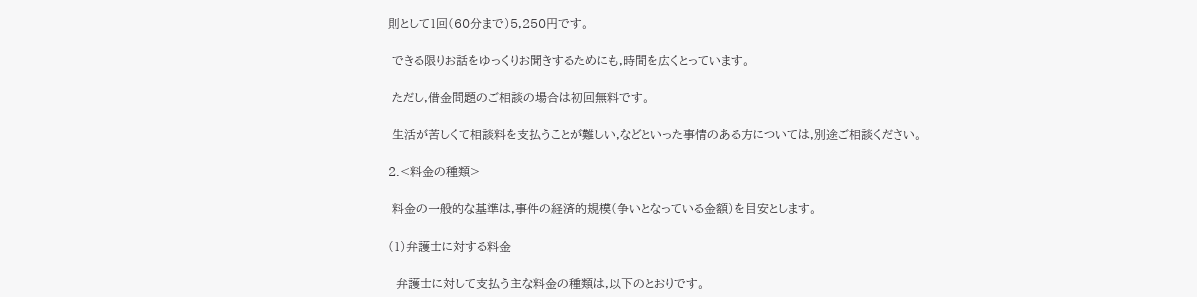則として1回(60分まで)5,250円です。

 できる限りお話をゆっくりお聞きするためにも,時間を広くとっています。

 ただし,借金問題のご相談の場合は初回無料です。

 生活が苦しくて相談料を支払うことが難しい,などといった事情のある方については,別途ご相談ください。

2.<料金の種類>

 料金の一般的な基準は,事件の経済的規模(争いとなっている金額)を目安とします。

(1)弁護士に対する料金

  弁護士に対して支払う主な料金の種類は,以下のとおりです。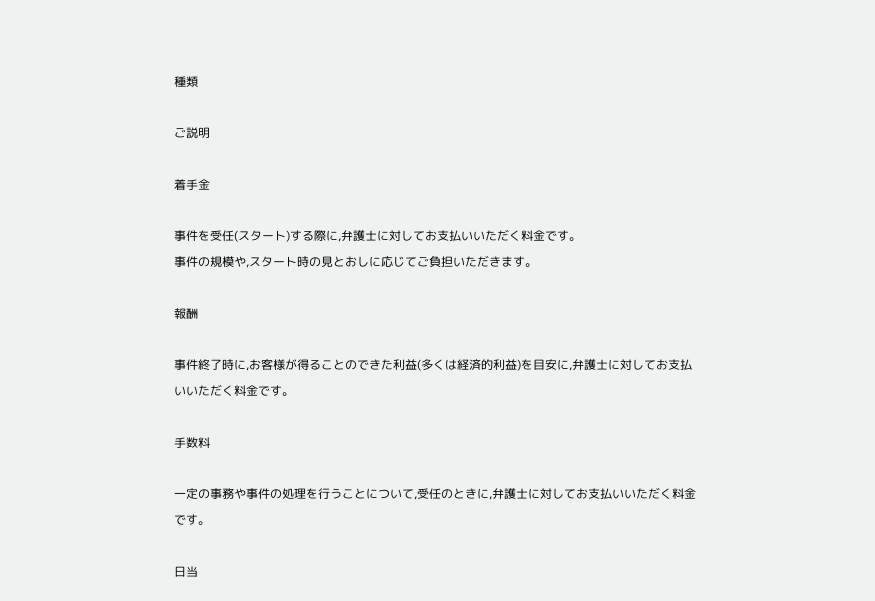種類

ご説明

着手金

事件を受任(スタート)する際に,弁護士に対してお支払いいただく料金です。                                          事件の規模や,スタート時の見とおしに応じてご負担いただきます。

報酬

事件終了時に,お客様が得ることのできた利益(多くは経済的利益)を目安に,弁護士に対してお支払いいただく料金です。

手数料

一定の事務や事件の処理を行うことについて,受任のときに,弁護士に対してお支払いいただく料金です。

日当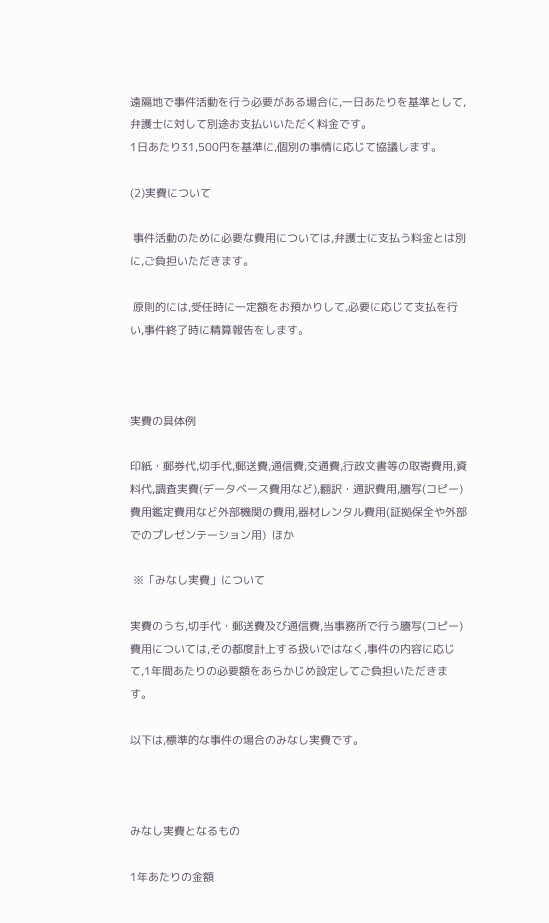遠隔地で事件活動を行う必要がある場合に,一日あたりを基準として,弁護士に対して別途お支払いいただく料金です。                                                     1日あたり31,500円を基準に,個別の事情に応じて協議します。

(2)実費について

 事件活動のために必要な費用については,弁護士に支払う料金とは別に,ご負担いただきます。

 原則的には,受任時に一定額をお預かりして,必要に応じて支払を行い,事件終了時に精算報告をします。



実費の具体例

印紙・郵券代,切手代,郵送費,通信費,交通費,行政文書等の取寄費用,資料代,調査実費(データベース費用など),翻訳・通訳費用,謄写(コピー)費用鑑定費用など外部機関の費用,器材レンタル費用(証拠保全や外部でのプレゼンテーション用)  ほか

 ※「みなし実費」について

実費のうち,切手代・郵送費及び通信費,当事務所で行う謄写(コピー)費用については,その都度計上する扱いではなく,事件の内容に応じて,1年間あたりの必要額をあらかじめ設定してご負担いただきます。

以下は,標準的な事件の場合のみなし実費です。



みなし実費となるもの

1年あたりの金額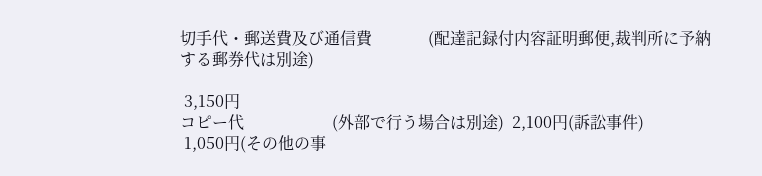切手代・郵送費及び通信費              (配達記録付内容証明郵便,裁判所に予納する郵券代は別途)

 3,150円
コピー代                      (外部で行う場合は別途)  2,100円(訴訟事件)
 1,050円(その他の事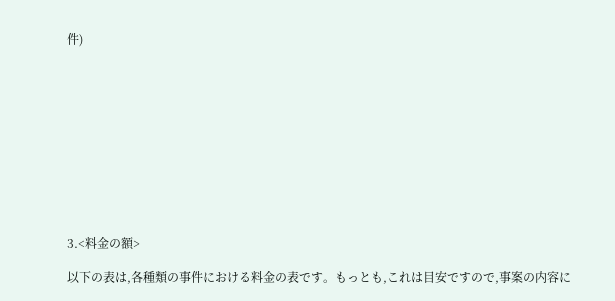件)











3.<料金の額>

以下の表は,各種類の事件における料金の表です。もっとも,これは目安ですので,事案の内容に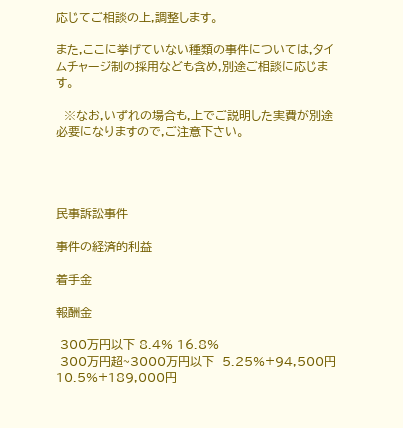応じてご相談の上,調整します。

また,ここに挙げていない種類の事件については,タイムチャージ制の採用なども含め,別途ご相談に応じます。

  ※なお,いずれの場合も,上でご説明した実費が別途必要になりますので,ご注意下さい。




民事訴訟事件

事件の経済的利益

着手金

報酬金

 300万円以下 8.4% 16.8%
 300万円超~3000万円以下  5.25%+94,500円  10.5%+189,000円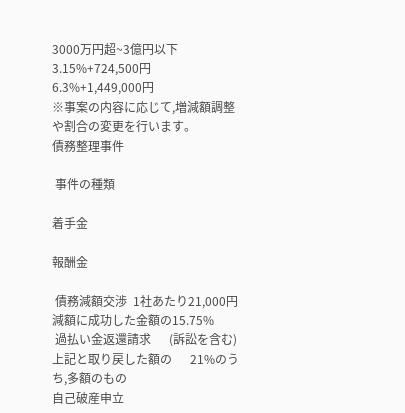3000万円超~3億円以下  3.15%+724,500円  6.3%+1,449,000円
※事案の内容に応じて,増減額調整や割合の変更を行います。
債務整理事件

 事件の種類

着手金

報酬金

 債務減額交渉  1社あたり21,000円  減額に成功した金額の15.75%
 過払い金返還請求      (訴訟を含む)  上記と取り戻した額の      21%のうち,多額のもの
自己破産申立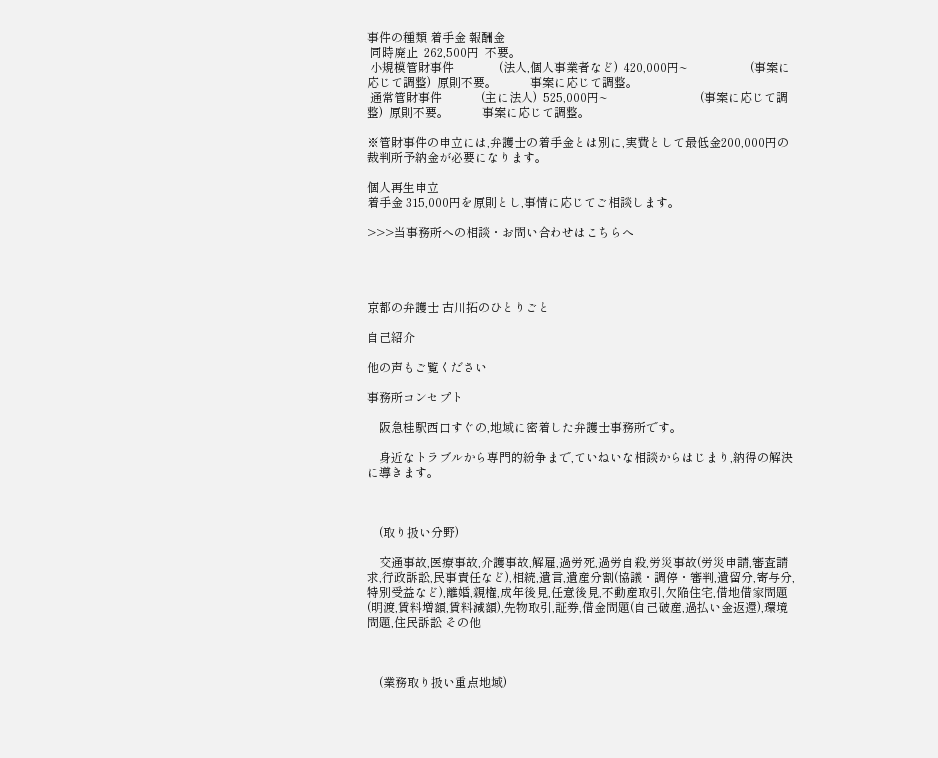事件の種類 着手金 報酬金
 同時廃止  262,500円  不要。
 小規模管財事件               (法人,個人事業者など)  420,000円~                     (事案に応じて調整)  原則不要。           事案に応じて調整。
 通常管財事件             (主に法人)  525,000円~                               (事案に応じて調整)  原則不要。           事案に応じて調整。

※管財事件の申立には,弁護士の着手金とは別に,実費として最低金200,000円の裁判所予納金が必要になります。

個人再生申立
着手金 315,000円を原則とし,事情に応じてご相談します。

>>>当事務所への相談・お問い合わせはこちらへ




京都の弁護士 古川拓のひとりごと

自己紹介

他の声もご覧ください

事務所コンセプト

    阪急桂駅西口すぐの,地域に密着した弁護士事務所です。

    身近なトラブルから専門的紛争まで,ていねいな相談からはじまり,納得の解決に導きます。



    (取り扱い分野)

    交通事故,医療事故,介護事故,解雇,過労死,過労自殺,労災事故(労災申請,審査請求,行政訴訟,民事責任など),相続,遺言,遺産分割(協議・調停・審判,遺留分,寄与分,特別受益など),離婚,親権,成年後見,任意後見,不動産取引,欠陥住宅,借地借家問題(明渡,賃料増額,賃料減額),先物取引,証券,借金問題(自己破産,過払い金返還),環境問題,住民訴訟 その他



    (業務取り扱い重点地域)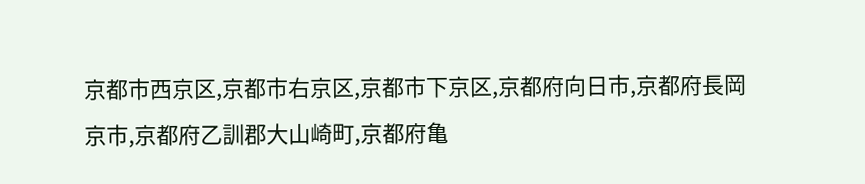京都市西京区,京都市右京区,京都市下京区,京都府向日市,京都府長岡京市,京都府乙訓郡大山崎町,京都府亀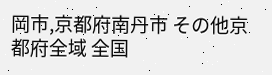岡市,京都府南丹市 その他京都府全域 全国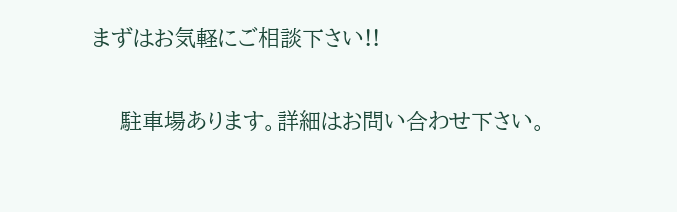まずはお気軽にご相談下さい!!

    駐車場あります。詳細はお問い合わせ下さい。